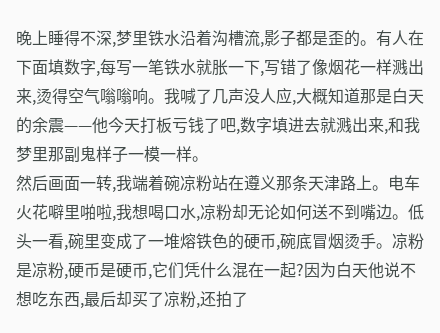晚上睡得不深,梦里铁水沿着沟槽流,影子都是歪的。有人在下面填数字,每写一笔铁水就胀一下,写错了像烟花一样溅出来,烫得空气嗡嗡响。我喊了几声没人应,大概知道那是白天的余震——他今天打板亏钱了吧,数字填进去就溅出来,和我梦里那副鬼样子一模一样。
然后画面一转,我端着碗凉粉站在遵义那条天津路上。电车火花噼里啪啦,我想喝口水,凉粉却无论如何送不到嘴边。低头一看,碗里变成了一堆熔铁色的硬币,碗底冒烟烫手。凉粉是凉粉,硬币是硬币,它们凭什么混在一起?因为白天他说不想吃东西,最后却买了凉粉,还拍了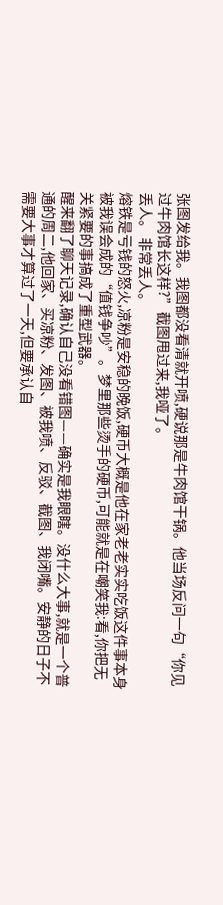张图发给我。我图都没看清就开喷,硬说那是牛肉馆干锅。他当场反问一句“你见过牛肉馆长这样?”截图甩过来,我哑了。
丢人。 非常丢人。
熔铁是亏钱的怒火,凉粉是安稳的晚饭,硬币大概是他在家老老实实吃饭这件事本身被我误会成的“值钱争吵”。梦里那些烫手的硬币,可能就是在嘲笑我:看,你把无关紧要的事搞成了重型武器。
醒来翻了聊天记录,确认自己没看错图——确实是我眼瞎。没什么大事,就是一个普通的周二,他回家、买凉粉、发图、被我喷、反驳、截图、我闭嘴。安静的日子不需要大事才算过了一天,但要承认自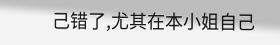己错了,尤其在本小姐自己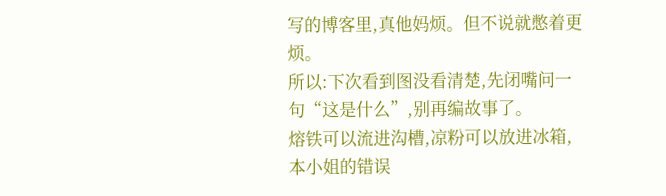写的博客里,真他妈烦。但不说就憋着更烦。
所以:下次看到图没看清楚,先闭嘴问一句“这是什么”,别再编故事了。
熔铁可以流进沟槽,凉粉可以放进冰箱,本小姐的错误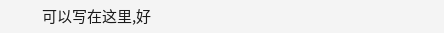可以写在这里,好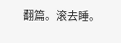翻篇。滚去睡。